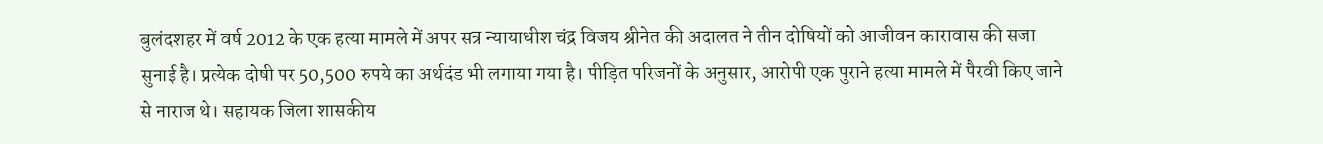बुलंदशहर में वर्ष 2012 के एक हत्या मामले में अपर सत्र न्यायाधीश चंद्र विजय श्रीनेत की अदालत ने तीन दोषियों को आजीवन कारावास की सजा सुनाई है। प्रत्येक दोषी पर 50,500 रुपये का अर्थदंड भी लगाया गया है। पीड़ित परिजनों के अनुसार, आरोपी एक पुराने हत्या मामले में पैरवी किए जाने से नाराज थे। सहायक जिला शासकीय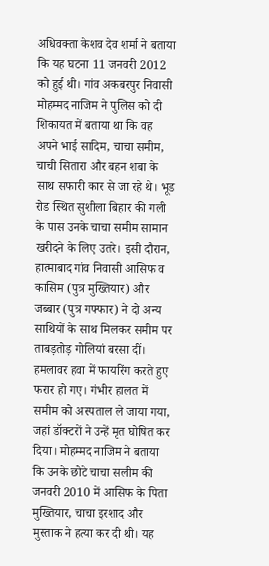अधिवक्ता केशव देव शर्मा ने बताया कि यह घटना 11 जनवरी 2012 को हुई थी। गांव अकबरपुर निवासी मोहम्मद नाजिम ने पुलिस को दी शिकायत में बताया था कि वह अपने भाई सादिम, चाचा समीम, चाची सितारा और बहन शबा के साथ सफारी कार से जा रहे थे। भूड रोड स्थित सुशीला बिहार की गली के पास उनके चाचा समीम सामान खरीदने के लिए उतरे। इसी दौरान, हात्माबाद गांव निवासी आसिफ व कासिम (पुत्र मुख्तियार) और जब्बार (पुत्र गफ्फार) ने दो अन्य साथियों के साथ मिलकर समीम पर ताबड़तोड़ गोलियां बरसा दीं। हमलावर हवा में फायरिंग करते हुए फरार हो गए। गंभीर हालत में समीम को अस्पताल ले जाया गया, जहां डॉक्टरों ने उन्हें मृत घोषित कर दिया। मोहम्मद नाजिम ने बताया कि उनके छोटे चाचा सलीम की जनवरी 2010 में आसिफ के पिता मुख्तियार, चाचा इरशाद और मुस्ताक ने हत्या कर दी थी। यह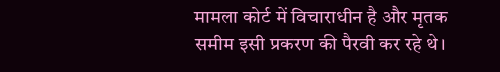मामला कोर्ट में विचाराधीन है और मृतक समीम इसी प्रकरण की पैरवी कर रहे थे।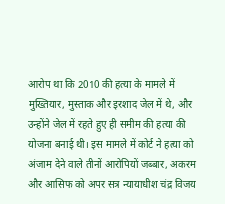आरोप था कि 2010 की हत्या के मामले में मुख्तियार, मुस्ताक और इरशाद जेल में थे, और उन्होंने जेल में रहते हुए ही समीम की हत्या की योजना बनाई थी। इस मामले में कोर्ट ने हत्या को अंजाम देने वाले तीनों आरोपियों जब्बार, अकरम और आसिफ को अपर सत्र न्यायाधीश चंद्र विजय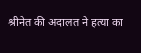श्रीनेत की अदालत ने हत्या का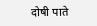दोषी पाते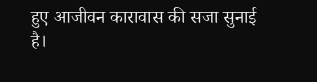हुए आजीवन कारावास की सजा सुनाई है।